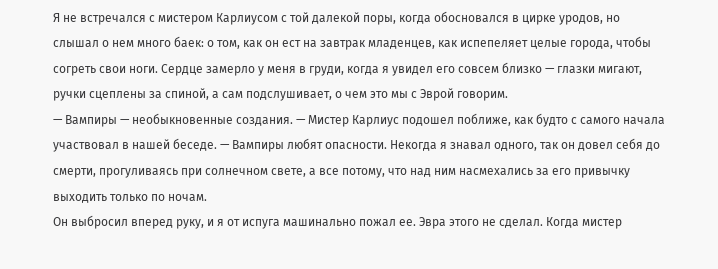Я не встречался с мистером Карлиусом с той далекой поры, когда обосновался в цирке уродов, но слышал о нем много баек: о том, как он ест на завтрак младенцев, как испепеляет целые города, чтобы согреть свои ноги. Сердце замерло у меня в груди, когда я увидел его совсем близко — глазки мигают, ручки сцеплены за спиной, а сам подслушивает, о чем это мы с Эврой говорим.
— Вампиры — необыкновенные создания. — Мистер Карлиус подошел поближе, как будто с самого начала участвовал в нашей беседе. — Вампиры любят опасности. Некогда я знавал одного, так он довел себя до смерти, прогуливаясь при солнечном свете, а все потому, что над ним насмехались за его привычку выходить только по ночам.
Он выбросил вперед руку, и я от испуга машинально пожал ее. Эвра этого не сделал. Когда мистер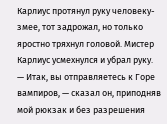Карлиус протянул руку человеку-змее, тот задрожал, но только яростно тряхнул головой. Мистер Карлиус усмехнулся и убрал руку.
— Итак, вы отправляетесь к Горе вампиров, — сказал он, приподняв мой рюкзак и без разрешения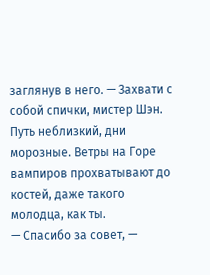заглянув в него. — Захвати с собой спички, мистер Шэн. Путь неблизкий, дни морозные. Ветры на Горе вампиров прохватывают до костей, даже такого молодца, как ты.
— Спасибо за совет, —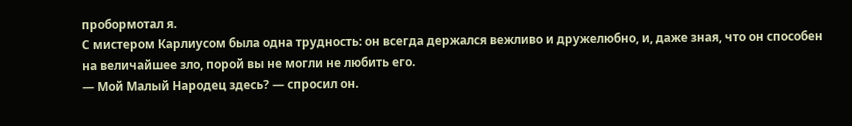пробормотал я.
С мистером Карлиусом была одна трудность: он всегда держался вежливо и дружелюбно, и, даже зная, что он способен на величайшее зло, порой вы не могли не любить его.
— Мой Малый Народец здесь? — спросил он.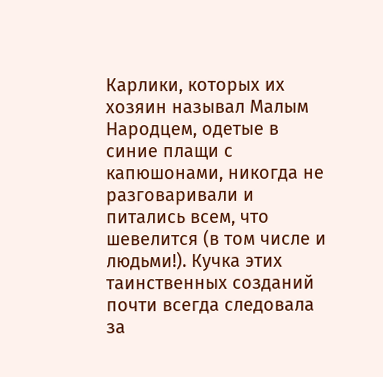Карлики, которых их хозяин называл Малым Народцем, одетые в синие плащи с капюшонами, никогда не разговаривали и питались всем, что шевелится (в том числе и людьми!). Кучка этих таинственных созданий почти всегда следовала за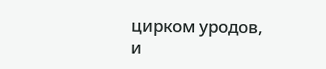цирком уродов, и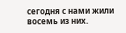сегодня с нами жили восемь из них.